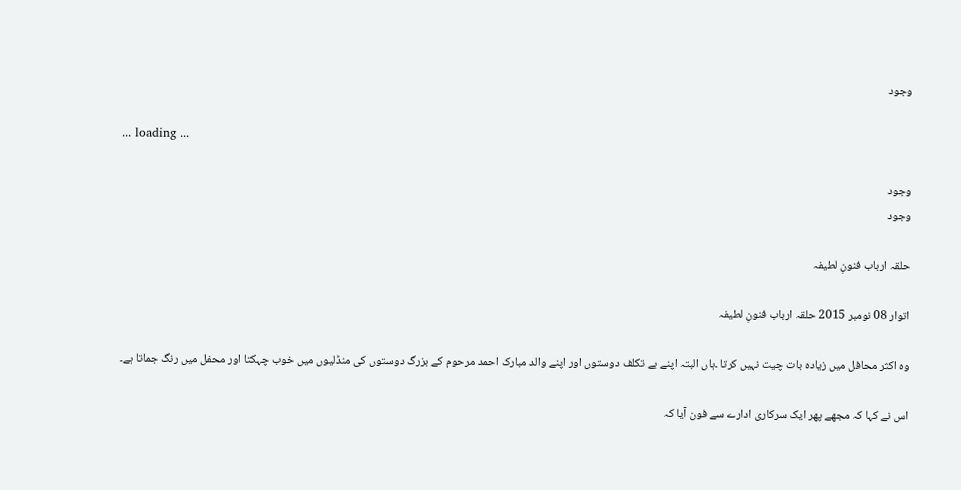وجود

... loading ...

وجود
وجود

حلقہ ارباب فنونِ لطیفہ

اتوار 08 نومبر 2015 حلقہ ارباب فنونِ لطیفہ

وہ اکثر محافل میں زیادہ بات چیت نہیں کرتا ۔ہاں البتہ اپنے بے تکلف دوستوں اور اپنے والد مبارک احمد مرحوم کے بزرگ دوستوں کی منڈلیوں میں خوب چہکتا اور محفل میں رنگ جماتا ہے۔

اس نے کہا کہ مجھے پھر ایک سرکاری ادارے سے فون آیا کہ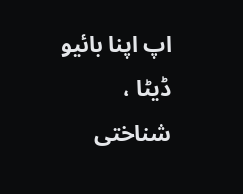اپ اپنا بائیو ڈیٹا ، شناختی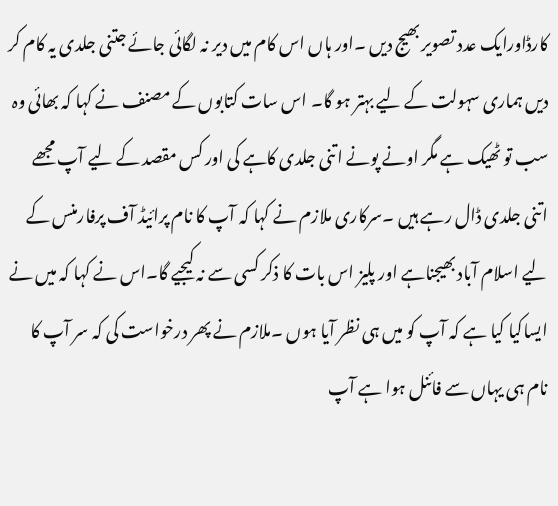کارڈاورایک عدد تصویر بھیج دیں ۔اور ہاں اس کام میں دیر نہ لگائی جائے جتنی جلدی یہ کام کر دیں ہماری سہولت کے لیے بہتر ہو گا۔ اس سات کتابوں کے مصنف نے کہا کہ بھائی وہ سب تو ٹھیک ہے مگر اونے پونے اتنی جلدی کاہے کی اور کس مقصد کے لیے آپ مجھے اتنی جلدی ڈال رہے ہیں ۔سرکاری ملازم نے کہا کہ آپ کا نام پرائیڈ آف پرفارمنس کے لیے اسلام آباد بھیجناہے اور پلیز اس بات کا ذکر کسی سے نہ کیجیے گا۔اس نے کہا کہ میں نے ایساکیا کیا ہے کہ آپ کو میں ہی نظر آیا ہوں ۔ملازم نے پھر درخواست کی کہ سر آپ کا نام ہی یہاں سے فائنل ہوا ہے آپ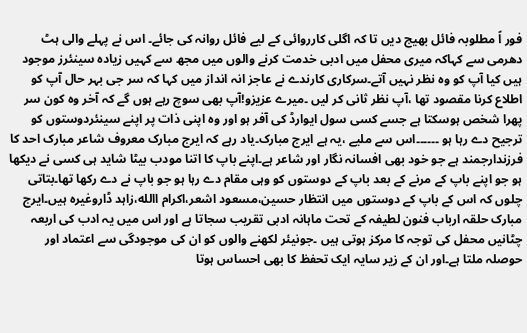فور اً مطلوبہ فائل بھیج دیں تا کہ اگلی کارروائی کے لیے فائل روانہ کی جائے۔ اس نے پہلے والی ہٹ دھرمی سے کہاکہ میری محفل میں ادبی خدمت کرنے والوں میں مجھ سے کہیں زیادہ سینئرز موجود ہیں کیا آپ کو وہ نظر نہیں آتے۔سرکاری کارندے نے عاجز انہ انداز میں کہا کہ سر جی بہر حال آپ کو اطلاع کرنا مقصود تھا ،آپ نظر ثانی کر لیں ۔میرے عزیزو!آپ بھی سوچ رہے ہوں گے کہ آخر وہ کون سر پھرا شخص ہوسکتا ہے جسے کسی سول ایوارڈ کی آفر ہو اور وہ اپنی ذات پر اپنے سینئردوستوں کو ترجیح دے رہا ہو ۔۔۔۔۔۔اس سے ملیے ،یہ ہے ایرج مبارک۔یاد رہے کہ ایرج مبارک معروف شاعر مبارک احد کا فرزندارجمند ہے جو خود بھی افسانہ نگار اور شاعر ہے۔اپنے باپ کا اتنا مودب بیٹا شاید ہی کسی نے دیکھا ہو جو اپنے باپ کے مرنے کے بعد باپ کے دوستوں کو وہی مقام دے رہا ہو جو باپ نے دے رکھا تھا۔بتاتی چلوں کہ اس کے باپ کے دوستوں میں انتظار حسین،مسعود اشعر،اکرام االله،زاہد ڈاروغیرہ ہیں۔ایرج مبارک حلقہ ارباب فنون لطیفہ کے تحت ماہانہ ادبی تقریب سجاتا ہے اور اس میں یہ ادب کی اربعہ چٹانیں محفل کی توجہ کا مرکز ہوتی ہیں ۔جونیئر لکھنے والوں کو ان کی موجودگی سے اعتماد اور حوصلہ ملتا ہے۔اور ان کے زیر سایہ ایک تحفظ کا بھی احساس ہوتا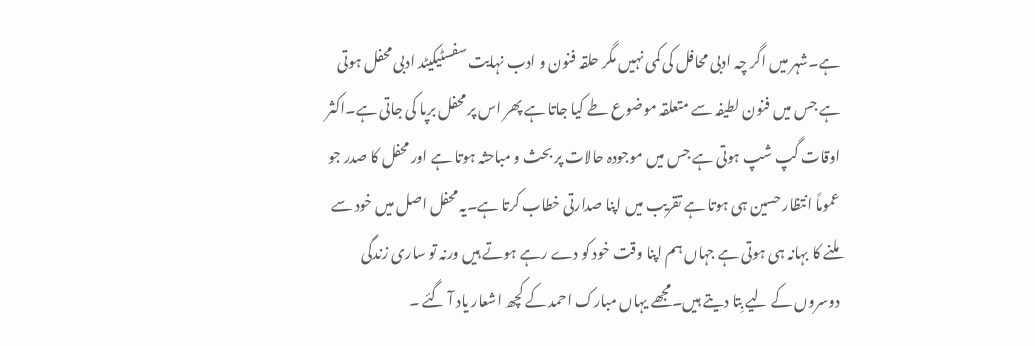ہے۔شہر میں اگر چہ ادبی محافل کی کمی نہیں مگر حلقہ فنون و ادب نہایت سفسٹیکیٹد ادبی محفل ہوتی ہے جس میں فنون لطیفہ سے متعلقہ موضوع طے کیا جاتا ہے پھر اس پر محفل برپا کی جاتی ہے۔اکثر اوقات گپ شپ ہوتی ہے جس میں موجودہ حالات پر بحث و مباحثہ ہوتا ہے اور محفل کا صدر جو عموماً انتظار حسین ہی ہوتا ہے تقریب میں اپنا صدارتی خطاب کرتا ہے۔یہ محفل اصل میں خود سے ملنے کا بہانہ ہی ہوتی ہے جہاں ہم اپنا وقت خود کو دے رہے ہوتے ہیں ورنہ تو ساری زندگی دوسروں کے لیے بِتا دیتے ہیں۔مجھے یہاں مبارک احمد کے کچھ اشعار یاد آ گئے ۔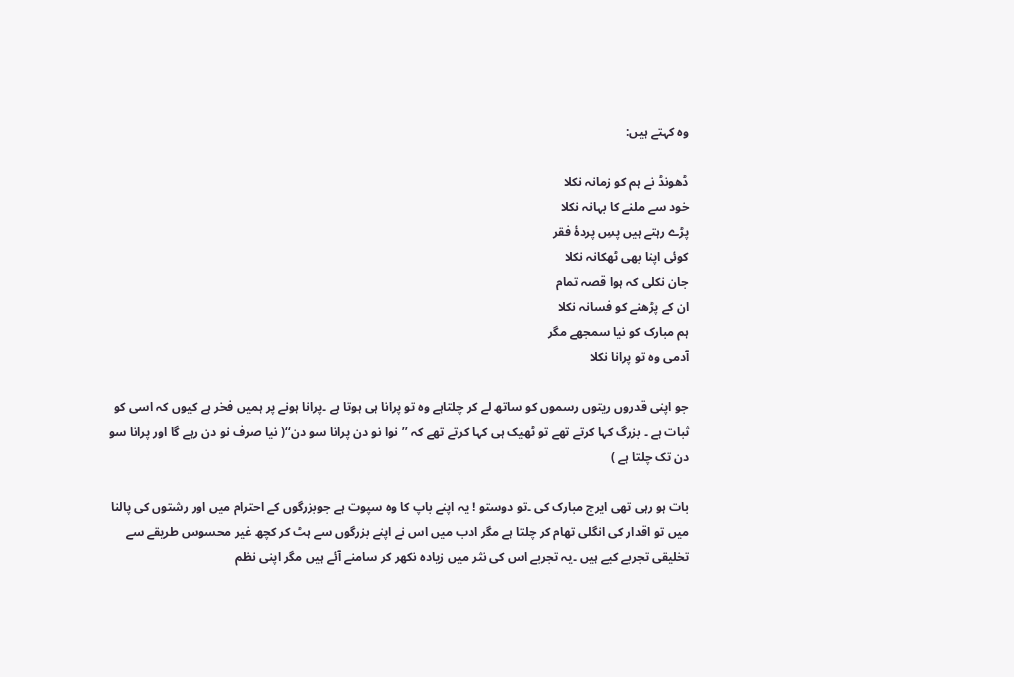وہ کہتے ہیں:

ڈھونڈ نے ہم کو زمانہ نکلا
خود سے ملنے کا بہانہ نکلا
پڑے رہتے ہیں پسِ پردۂ فقر
کوئی اپنا بھی ٹھکانہ نکلا
جان نکلی کہ ہوا قصہ تمام
ان کے پڑھنے کو فسانہ نکلا
ہم مبارک کو نیا سمجھے مگر
آدمی وہ تو پرانا نکلا

جو اپنی قدروں ریتوں رسموں کو ساتھ لے کر چلتاہے وہ تو پرانا ہی ہوتا ہے ۔پرانا ہونے پر ہمیں فخر ہے کیوں کہ اسی کو ثبات ہے ۔ بزرگ کہا کرتے تھے تو ٹھیک ہی کہا کرتے تھے کہ ’’نوا نو دن پرانا سو دن‘‘( نیا صرف نو دن رہے گا اور پرانا سو دن تک چلتا ہے )

بات ہو رہی تھی ایرج مبارک کی ۔تو دوستو ! یہ اپنے باپ کا وہ سپوت ہے جوبزرگوں کے احترام میں اور رشتوں کی پالنا میں تو اقدار کی انگلی تھام کر چلتا ہے مگر ادب میں اس نے اپنے بزرگوں سے ہٹ کر کچھ غیر محسوس طریقے سے تخلیقی تجربے کیے ہیں ۔یہ تجربے اس کی نثر میں زیادہ نکھر کر سامنے آئے ہیں مگر اپنی نظم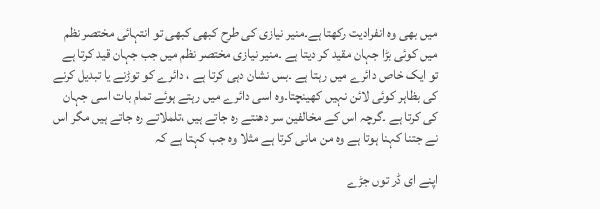میں بھی وہ انفرادیت رکھتا ہے۔منیر نیازی کی طرح کبھی کبھی تو انتہائی مختصر نظم میں کوئی بڑا جہان مقید کر دیتا ہے ۔منیر نیازی مختصر نظم میں جب جہان قید کرتا ہے تو ایک خاص دائرے میں رہتا ہے ۔بس نشان دہی کرتا ہے ، دائرے کو توڑنے یا تبدیل کرنے کی بظاہر کوئی لائن نہیں کھینچتا۔وہ اسی دائرے میں رہتے ہوئے تمام بات اسی جہان کی کرتا ہے ۔گرچہ اس کے مخالفین سر دھنتے رہ جاتے ہیں ،تلملاتے رہ جاتے ہیں مگر اس نے جتنا کہنا ہوتا ہے وہ من مانی کرتا ہے مثلا وہ جب کہتا ہے کہ

اپنے ای ڈر توں جڑے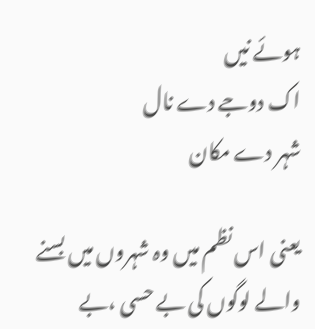ہوئے نیں
اک دوجے دے نال
شہر دے مکان

یعنی اس نظم میں وہ شہروں میں بسنے والے لوگوں کی بے حسی ،بے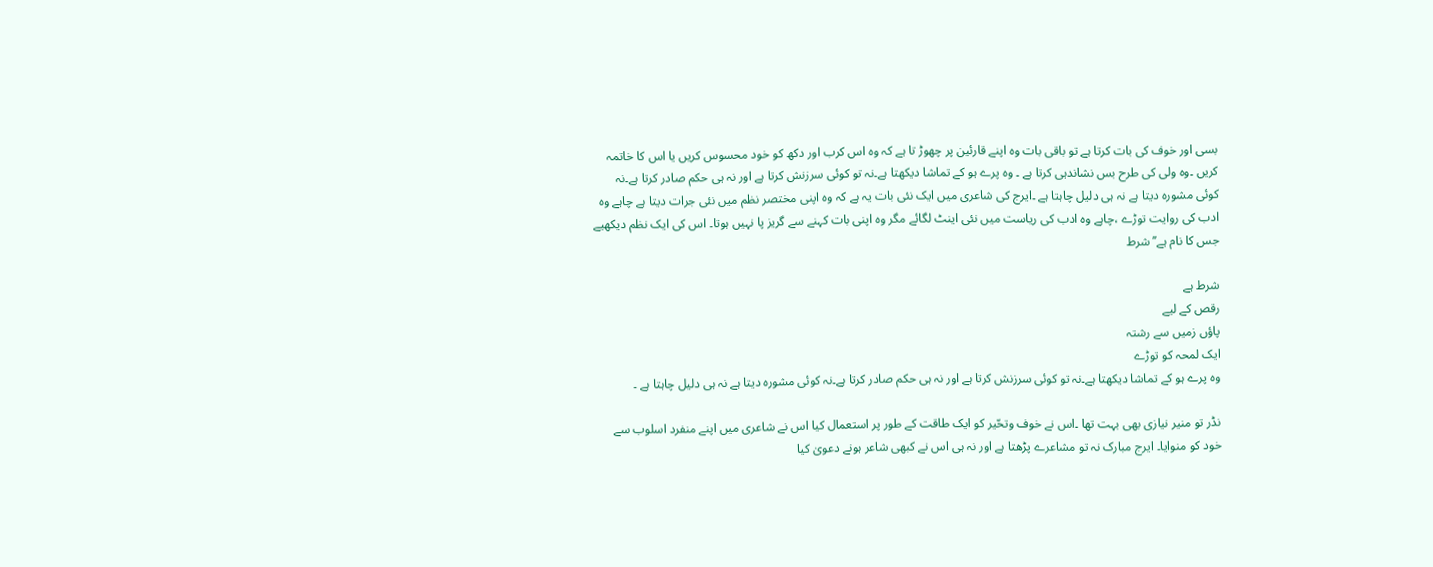بسی اور خوف کی بات کرتا ہے تو باقی بات وہ اپنے قارئین پر چھوڑ تا ہے کہ وہ اس کرب اور دکھ کو خود محسوس کریں یا اس کا خاتمہ کریں ۔وہ ولی کی طرح بس نشاندہی کرتا ہے ۔ وہ پرے ہو کے تماشا دیکھتا ہے۔نہ تو کوئی سرزنش کرتا ہے اور نہ ہی حکم صادر کرتا ہے۔نہ کوئی مشورہ دیتا ہے نہ ہی دلیل چاہتا ہے ۔ایرج کی شاعری میں ایک نئی بات یہ ہے کہ وہ اپنی مختصر نظم میں نئی جرات دیتا ہے چاہے وہ ادب کی روایت توڑے ،چاہے وہ ادب کی ریاست میں نئی اینٹ لگائے مگر وہ اپنی بات کہنے سے گریز پا نہیں ہوتا۔ اس کی ایک نظم دیکھیے جس کا نام ہے’’شرط

شرط ہے
رقص کے لیے
پاؤں زمیں سے رشتہ
ایک لمحہ کو توڑے
وہ پرے ہو کے تماشا دیکھتا ہے۔نہ تو کوئی سرزنش کرتا ہے اور نہ ہی حکم صادر کرتا ہے۔نہ کوئی مشورہ دیتا ہے نہ ہی دلیل چاہتا ہے ۔

نڈر تو منیر نیازی بھی بہت تھا ۔اس نے خوف وتحّیر کو ایک طاقت کے طور پر استعمال کیا اس نے شاعری میں اپنے منفرد اسلوب سے خود کو منوایا۔ ایرج مبارک نہ تو مشاعرے پڑھتا ہے اور نہ ہی اس نے کبھی شاعر ہونے دعویٰ کیا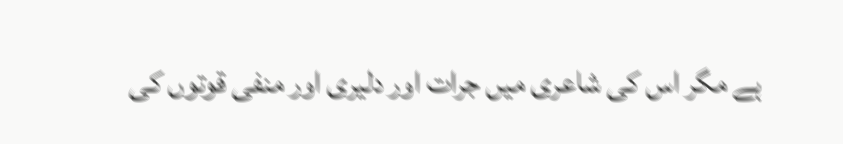ہے مگر اس کی شاعری میں جرات اور دلیری اور منفی قوتوں کی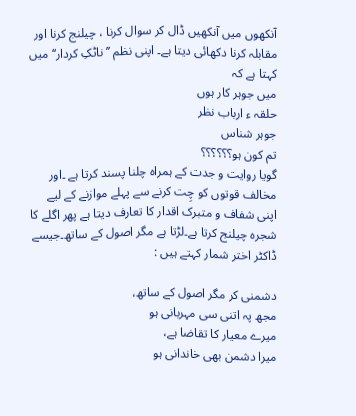آنکھوں میں آنکھیں ڈال کر سوال کرنا ، چیلنج کرنا اور مقابلہ کرنا دکھائی دیتا ہے۔ اپنی نظم ’’ناٹکِ کردار‘‘ میں کہتا ہے کہ
میں جوہر کار ہوں
حلقہ ء ارباب نظر
جوہر شناس
تم کون ہو؟؟؟؟؟؟
گویا روایت و جدت کے ہمراہ چلنا پسند کرتا ہے ۔اور مخالف قوتوں کو چِت کرنے سے پہلے موازنے کے لیے اپنی شفاف و متبرک اقدار کا تعارف دیتا ہے پھر اگلے کا شجرہ چیلنج کرتا ہے۔لڑتا ہے مگر اصول کے ساتھ۔جیسے ڈاکٹر اختر شمار کہتے ہیں :

دشمنی کر مگر اصول کے ساتھ،
مجھ پہ اتنی سی مہربانی ہو
میرے معیار کا تقاضا ہے،
میرا دشمن بھی خاندانی ہو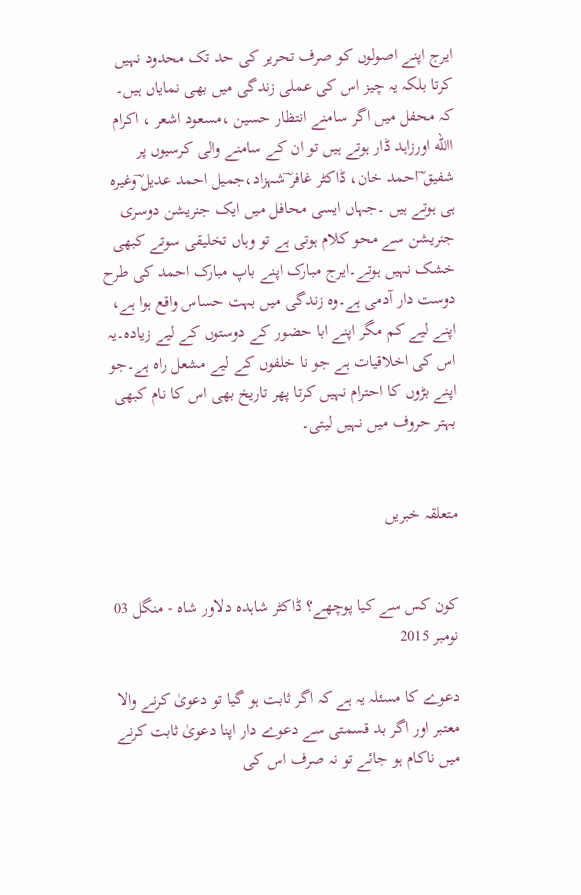ایرج اپنے اصولوں کو صرف تحریر کی حد تک محدود نہیں کرتا بلکہ یہ چیز اس کی عملی زندگی میں بھی نمایاں ہیں۔ کہ محفل میں اگر سامنے انتظار حسین ،مسعود اشعر ، اکرام االله اورزاہد ڈار ہوتے ہیں تو ان کے سامنے والی کرسیوں پر شفیق ؔاحمد خان، ڈاکٹر غافر ؔشہزاد،جمیل احمد عدیل ؔوغیرہ ہی ہوتے ہیں ۔جہاں ایسی محافل میں ایک جنریشن دوسری جنریشن سے محو کلام ہوتی ہے تو وہاں تخلیقی سوتے کبھی خشک نہیں ہوتے۔ایرج مبارک اپنے باپ مبارک احمد کی طرح دوست دار آدمی ہے۔وہ زندگی میں بہت حساس واقع ہوا ہے، اپنے لیے کم مگر اپنے ابا حضور کے دوستوں کے لیے زیادہ۔یہ اس کی اخلاقیات ہے جو نا خلفوں کے لیے مشعل راہ ہے۔جو اپنے بڑوں کا احترام نہیں کرتا پھر تاریخ بھی اس کا نام کبھی بہتر حروف میں نہیں لیتی۔


متعلقہ خبریں


کون کس سے کیا پوچھے؟ ڈاکٹر شاہدہ دلاور شاہ - منگل 03 نومبر 2015

دعوے کا مسئلہ یہ ہے کہ اگر ثابت ہو گیا تو دعویٰ کرنے والا معتبر اور اگر بد قسمتی سے دعوے دار اپنا دعویٰ ثابت کرنے میں ناکام ہو جائے تو نہ صرف اس کی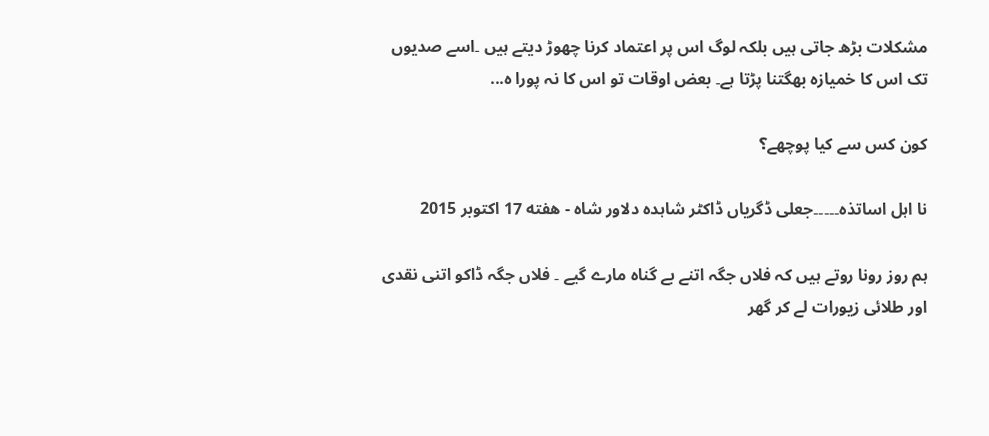مشکلات بڑھ جاتی ہیں بلکہ لوگ اس پر اعتماد کرنا چھوڑ دیتے ہیں ۔اسے صدیوں تک اس کا خمیازہ بھگتنا پڑتا ہے۔ بعض اوقات تو اس کا نہ پورا ہ...

کون کس سے کیا پوچھے؟

نا اہل اساتذہ۔۔۔۔۔جعلی ڈگریاں ڈاکٹر شاہدہ دلاور شاہ - هفته 17 اکتوبر 2015

ہم روز رونا روتے ہیں کہ فلاں جگہ اتنے بے گناہ مارے گیے ۔ فلاں جگہ ڈاکو اتنی نقدی اور طلائی زیورات لے کر گھر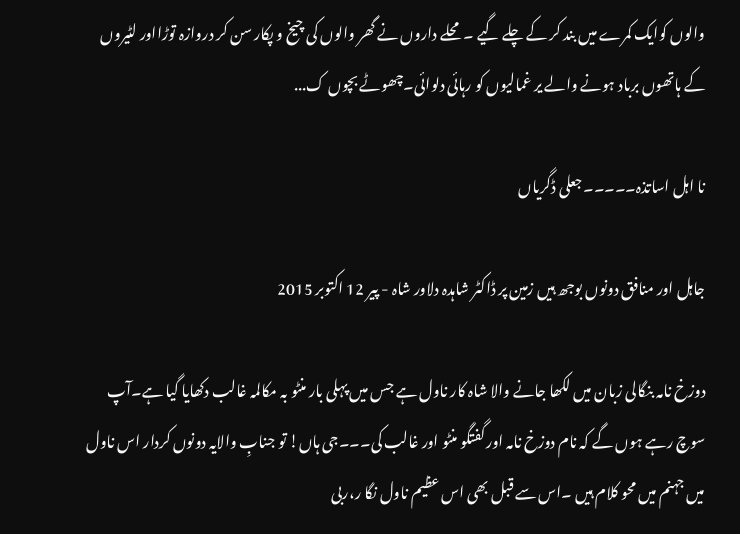والوں کوایک کمرے میں بند کر کے چلے گیے ۔ محلے داروں نے گھر والوں کی چیخ و پکار سن کر دروازہ توڑااور لٹیروں کے ہاتھوں برباد ہونے والے یر غمالیوں کو رہائی دلوائی۔چھوٹے بچوں ک...

نا اہل اساتذہ۔۔۔۔۔جعلی ڈگریاں

جاہل اور منافق دونوں بوجھ ہیں زمین پر ڈاکٹر شاہدہ دلاور شاہ - پیر 12 اکتوبر 2015

دوزخ نامہ بنگالی زبان میں لکھا جانے والا شاہ کار ناول ہے جس میں پہلی بار منٹو بہ مکالمہ غالب دکھایا گیا ہے۔آپ سوچ رہے ہوں گے کہ نام دوزخ نامہ اور گفتگو منٹو اور غالب کی۔۔۔جی ہاں! تو جنابِ والایہ دونوں کردار اس ناول میں جہنم میں محو کلام ہیں ۔اس سے قبل بھی اس عظیم ناول نگا ر،ربی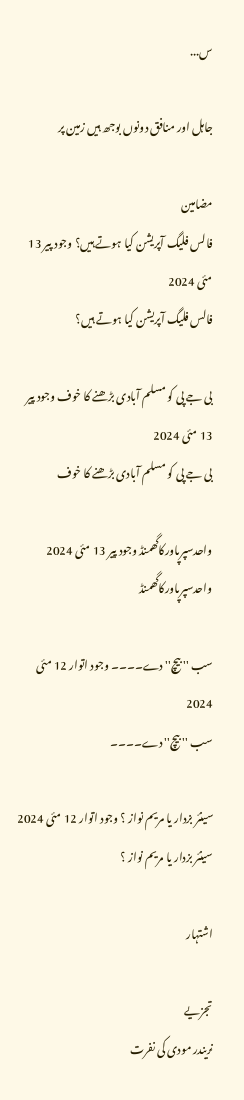س...

جاہل اور منافق دونوں بوجھ ہیں زمین پر

مضامین
فالس فلیگ آپریشن کیا ہوتے ہیں؟ وجود پیر 13 مئی 2024
فالس فلیگ آپریشن کیا ہوتے ہیں؟

بی جے پی کو مسلم آبادی بڑھنے کا خوف وجود پیر 13 مئی 2024
بی جے پی کو مسلم آبادی بڑھنے کا خوف

واحدسپرپاورکاگھمنڈ وجود پیر 13 مئی 2024
واحدسپرپاورکاگھمنڈ

سب '' بیچ'' دے۔۔۔۔ وجود اتوار 12 مئی 2024
سب '' بیچ'' دے۔۔۔۔

سینئر بزدار یا مریم نواز ؟ وجود اتوار 12 مئی 2024
سینئر بزدار یا مریم نواز ؟

اشتہار

تجزیے
نریندر مودی کی نفرت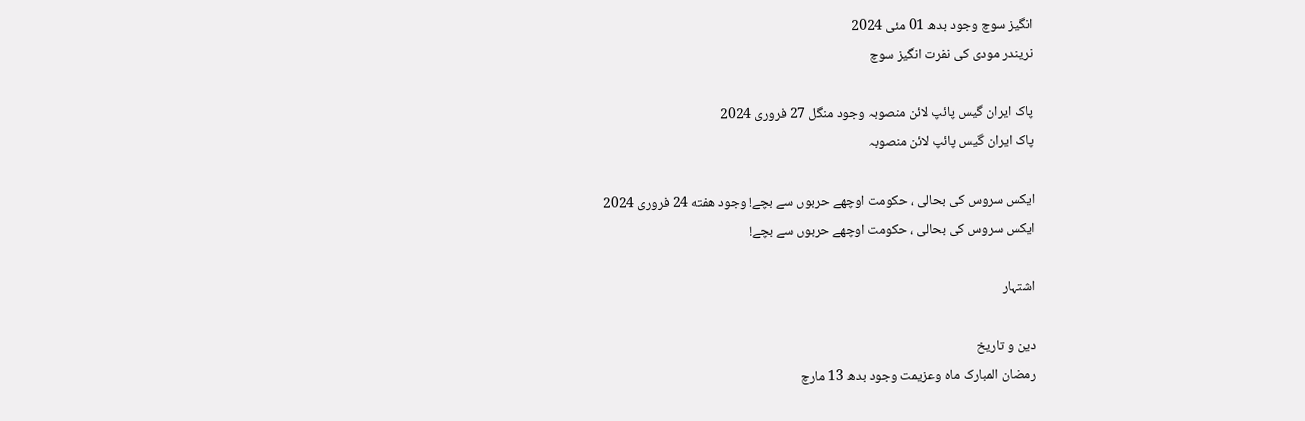انگیز سوچ وجود بدھ 01 مئی 2024
نریندر مودی کی نفرت انگیز سوچ

پاک ایران گیس پائپ لائن منصوبہ وجود منگل 27 فروری 2024
پاک ایران گیس پائپ لائن منصوبہ

ایکس سروس کی بحالی ، حکومت اوچھے حربوں سے بچے! وجود هفته 24 فروری 2024
ایکس سروس کی بحالی ، حکومت اوچھے حربوں سے بچے!

اشتہار

دین و تاریخ
رمضان المبارک ماہ وعزیمت وجود بدھ 13 مارچ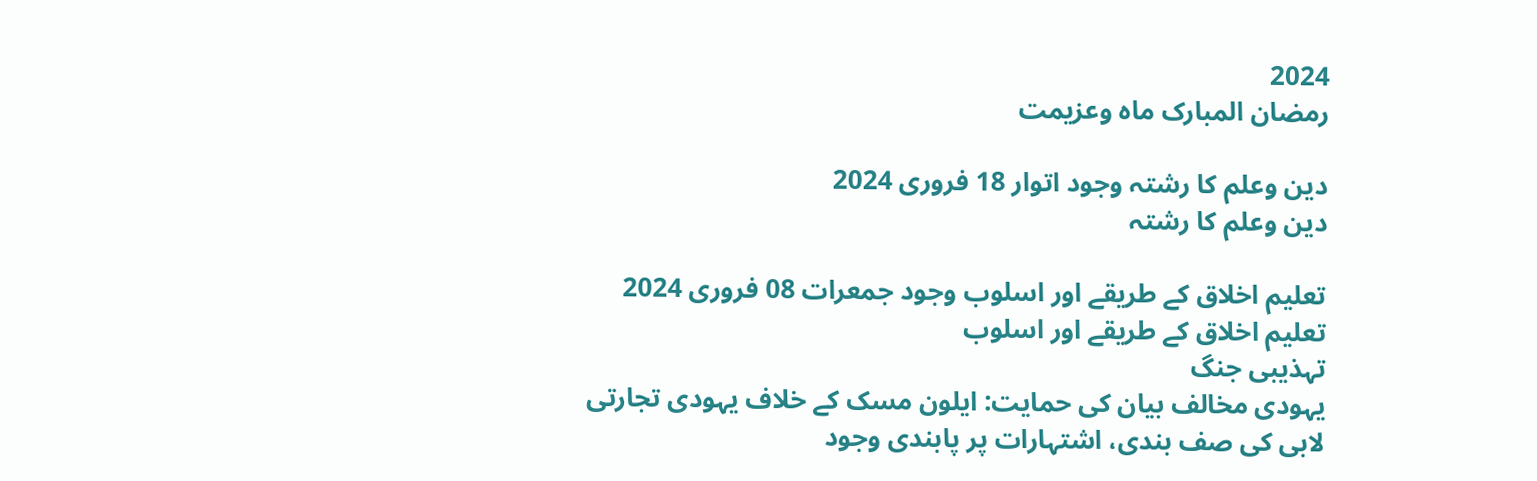2024
رمضان المبارک ماہ وعزیمت

دین وعلم کا رشتہ وجود اتوار 18 فروری 2024
دین وعلم کا رشتہ

تعلیم اخلاق کے طریقے اور اسلوب وجود جمعرات 08 فروری 2024
تعلیم اخلاق کے طریقے اور اسلوب
تہذیبی جنگ
یہودی مخالف بیان کی حمایت: ایلون مسک کے خلاف یہودی تجارتی لابی کی صف بندی، اشتہارات پر پابندی وجود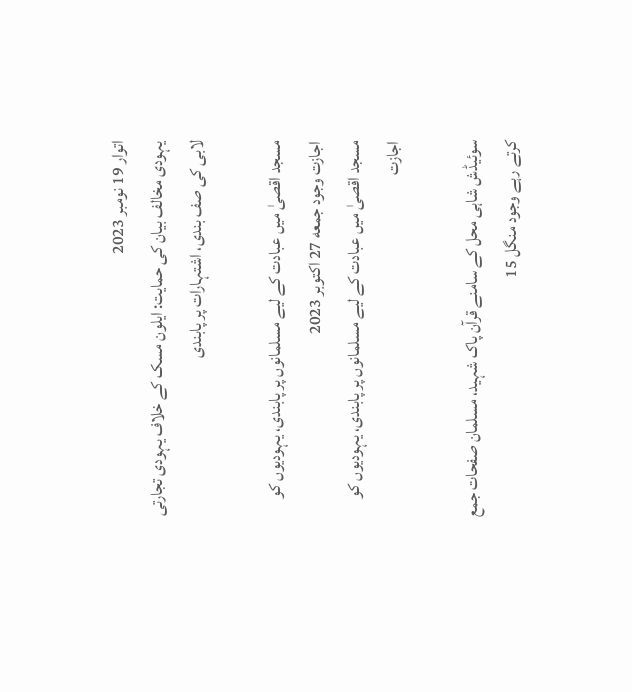اتوار 19 نومبر 2023
یہودی مخالف بیان کی حمایت: ایلون مسک کے خلاف یہودی تجارتی لابی کی صف بندی، اشتہارات پر پابندی

مسجد اقصیٰ میں عبادت کے لیے مسلمانوں پر پابندی، یہودیوں کو اجازت وجود جمعه 27 اکتوبر 2023
مسجد اقصیٰ میں عبادت کے لیے مسلمانوں پر پابندی، یہودیوں کو اجازت

سوئیڈش شاہی محل کے سامنے قرآن پاک شہید، مسلمان صفحات جمع کرتے رہے وجود منگل 15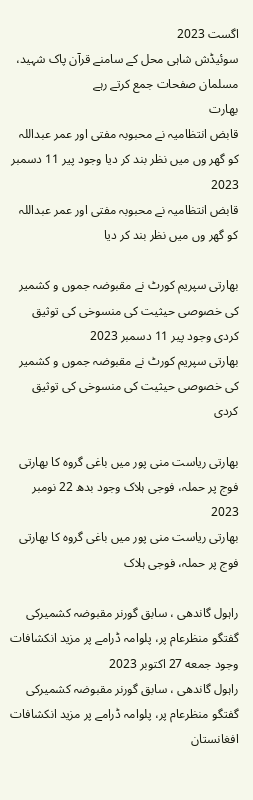اگست 2023
سوئیڈش شاہی محل کے سامنے قرآن پاک شہید، مسلمان صفحات جمع کرتے رہے
بھارت
قابض انتظامیہ نے محبوبہ مفتی اور عمر عبداللہ کو گھر وں میں نظر بند کر دیا وجود پیر 11 دسمبر 2023
قابض انتظامیہ نے محبوبہ مفتی اور عمر عبداللہ کو گھر وں میں نظر بند کر دیا

بھارتی سپریم کورٹ نے مقبوضہ جموں و کشمیر کی خصوصی حیثیت کی منسوخی کی توثیق کردی وجود پیر 11 دسمبر 2023
بھارتی سپریم کورٹ نے مقبوضہ جموں و کشمیر کی خصوصی حیثیت کی منسوخی کی توثیق کردی

بھارتی ریاست منی پور میں باغی گروہ کا بھارتی فوج پر حملہ، فوجی ہلاک وجود بدھ 22 نومبر 2023
بھارتی ریاست منی پور میں باغی گروہ کا بھارتی فوج پر حملہ، فوجی ہلاک

راہول گاندھی ، سابق گورنر مقبوضہ کشمیرکی گفتگو منظرعام پر، پلوامہ ڈرامے پر مزید انکشافات وجود جمعه 27 اکتوبر 2023
راہول گاندھی ، سابق گورنر مقبوضہ کشمیرکی گفتگو منظرعام پر، پلوامہ ڈرامے پر مزید انکشافات
افغانستان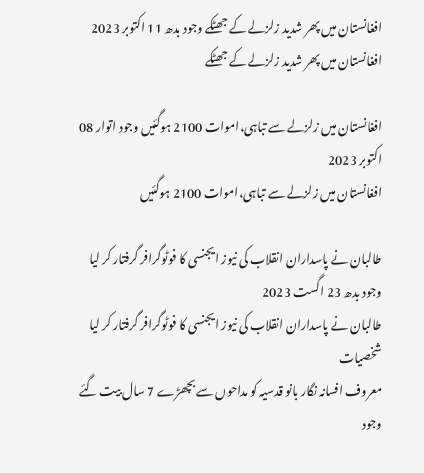افغانستان میں پھر شدید زلزلے کے جھٹکے وجود بدھ 11 اکتوبر 2023
افغانستان میں پھر شدید زلزلے کے جھٹکے

افغانستان میں زلزلے سے تباہی،اموات 2100 ہوگئیں وجود اتوار 08 اکتوبر 2023
افغانستان میں زلزلے سے تباہی،اموات 2100 ہوگئیں

طالبان نے پاسداران انقلاب کی نیوز ایجنسی کا فوٹوگرافر گرفتار کر لیا وجود بدھ 23 اگست 2023
طالبان نے پاسداران انقلاب کی نیوز ایجنسی کا فوٹوگرافر گرفتار کر لیا
شخصیات
معروف افسانہ نگار بانو قدسیہ کو مداحوں سے بچھڑے 7 سال بیت گئے وجود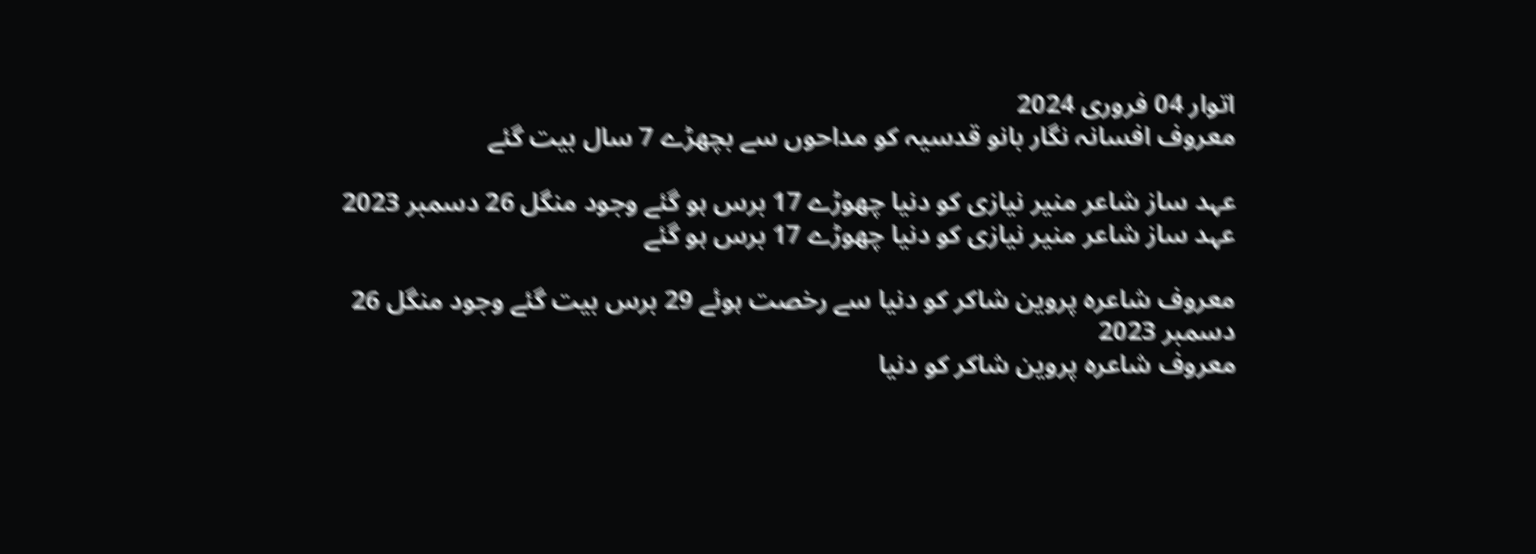اتوار 04 فروری 2024
معروف افسانہ نگار بانو قدسیہ کو مداحوں سے بچھڑے 7 سال بیت گئے

عہد ساز شاعر منیر نیازی کو دنیا چھوڑے 17 برس ہو گئے وجود منگل 26 دسمبر 2023
عہد ساز شاعر منیر نیازی کو دنیا چھوڑے 17 برس ہو گئے

معروف شاعرہ پروین شاکر کو دنیا سے رخصت ہوئے 29 برس بیت گئے وجود منگل 26 دسمبر 2023
معروف شاعرہ پروین شاکر کو دنیا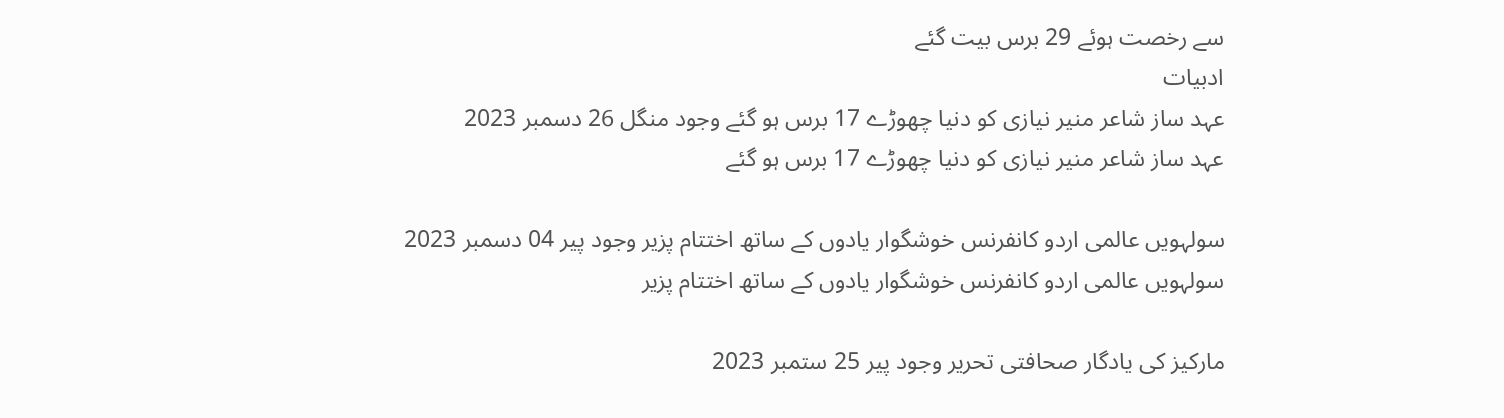سے رخصت ہوئے 29 برس بیت گئے
ادبیات
عہد ساز شاعر منیر نیازی کو دنیا چھوڑے 17 برس ہو گئے وجود منگل 26 دسمبر 2023
عہد ساز شاعر منیر نیازی کو دنیا چھوڑے 17 برس ہو گئے

سولہویں عالمی اردو کانفرنس خوشگوار یادوں کے ساتھ اختتام پزیر وجود پیر 04 دسمبر 2023
سولہویں عالمی اردو کانفرنس خوشگوار یادوں کے ساتھ اختتام پزیر

مارکیز کی یادگار صحافتی تحریر وجود پیر 25 ستمبر 2023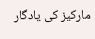مارکیز کی یادگار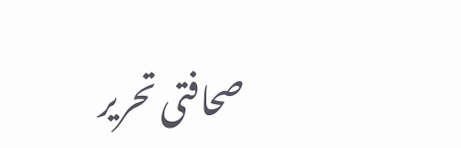صحافتی تحریر